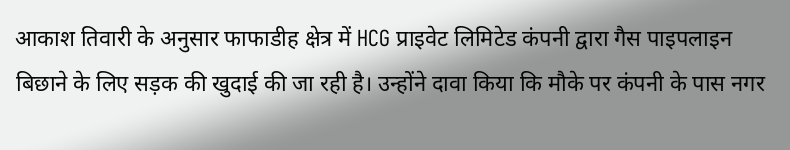आकाश तिवारी के अनुसार फाफाडीह क्षेत्र में HCG प्राइवेट लिमिटेड कंपनी द्वारा गैस पाइपलाइन बिछाने के लिए सड़क की खुदाई की जा रही है। उन्होंने दावा किया कि मौके पर कंपनी के पास नगर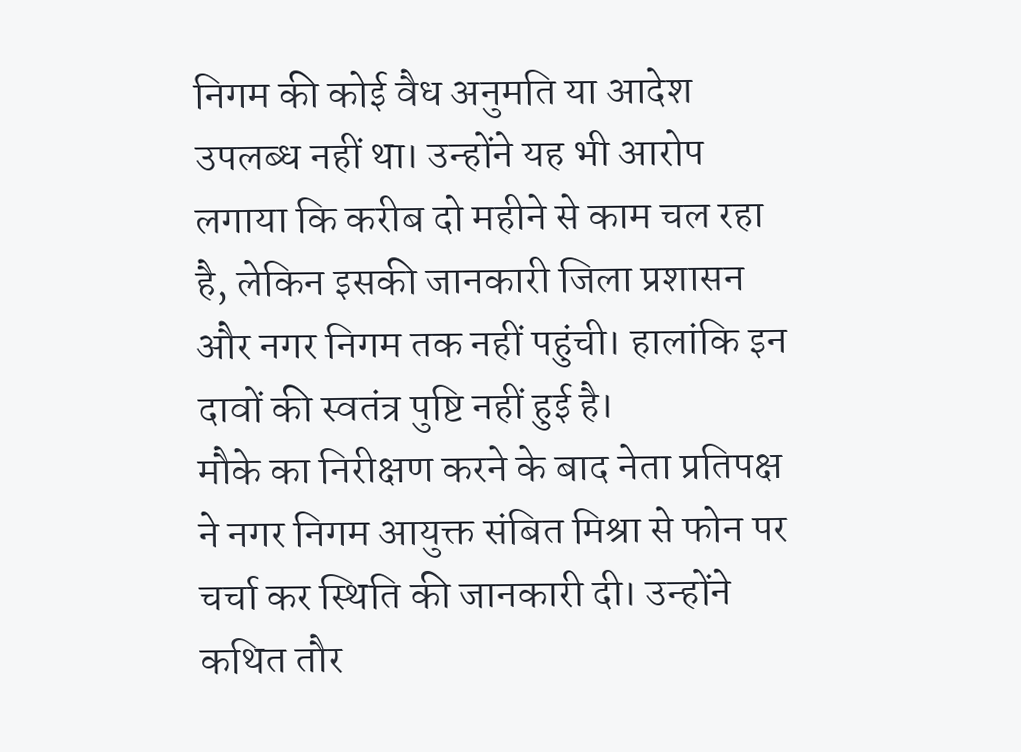निगम की कोई वैध अनुमति या आदेश उपलब्ध नहीं था। उन्होंने यह भी आरोप लगाया कि करीब दो महीने से काम चल रहा है, लेकिन इसकी जानकारी जिला प्रशासन और नगर निगम तक नहीं पहुंची। हालांकि इन दावों की स्वतंत्र पुष्टि नहीं हुई है।
मौके का निरीक्षण करने के बाद नेता प्रतिपक्ष ने नगर निगम आयुक्त संबित मिश्रा से फोन पर चर्चा कर स्थिति की जानकारी दी। उन्होंने कथित तौर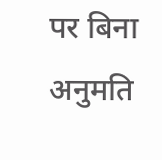पर बिना अनुमति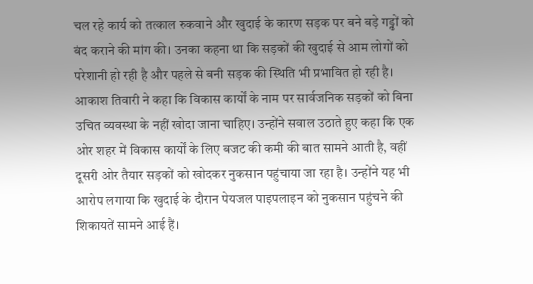चल रहे कार्य को तत्काल रुकवाने और खुदाई के कारण सड़क पर बने बड़े गड्ढों को बंद कराने की मांग की। उनका कहना था कि सड़कों की खुदाई से आम लोगों को परेशानी हो रही है और पहले से बनी सड़क की स्थिति भी प्रभावित हो रही है।
आकाश तिवारी ने कहा कि विकास कार्यों के नाम पर सार्वजनिक सड़कों को बिना उचित व्यवस्था के नहीं खोदा जाना चाहिए। उन्होंने सवाल उठाते हुए कहा कि एक ओर शहर में विकास कार्यों के लिए बजट की कमी की बात सामने आती है, वहीं दूसरी ओर तैयार सड़कों को खोदकर नुकसान पहुंचाया जा रहा है। उन्होंने यह भी आरोप लगाया कि खुदाई के दौरान पेयजल पाइपलाइन को नुकसान पहुंचने की शिकायतें सामने आई हैं।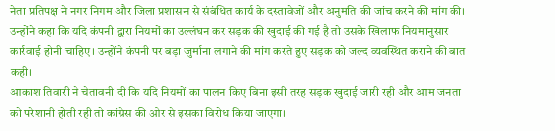नेता प्रतिपक्ष ने नगर निगम और जिला प्रशासन से संबंधित कार्य के दस्तावेजों और अनुमति की जांच करने की मांग की। उन्होंने कहा कि यदि कंपनी द्वारा नियमों का उल्लंघन कर सड़क की खुदाई की गई है तो उसके खिलाफ नियमानुसार कार्रवाई होनी चाहिए। उन्होंने कंपनी पर बड़ा जुर्माना लगाने की मांग करते हुए सड़क को जल्द व्यवस्थित कराने की बात कही।
आकाश तिवारी ने चेतावनी दी कि यदि नियमों का पालन किए बिना इसी तरह सड़क खुदाई जारी रही और आम जनता को परेशानी होती रही तो कांग्रेस की ओर से इसका विरोध किया जाएगा।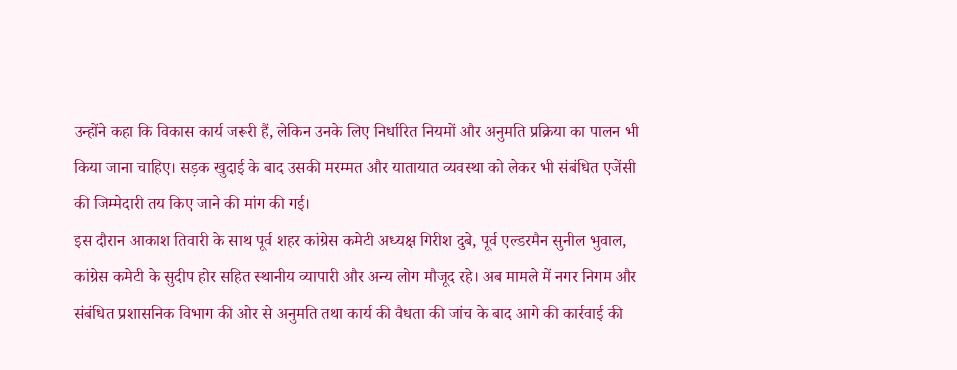उन्होंने कहा कि विकास कार्य जरूरी हैं, लेकिन उनके लिए निर्धारित नियमों और अनुमति प्रक्रिया का पालन भी किया जाना चाहिए। सड़क खुदाई के बाद उसकी मरम्मत और यातायात व्यवस्था को लेकर भी संबंधित एजेंसी की जिम्मेदारी तय किए जाने की मांग की गई।
इस दौरान आकाश तिवारी के साथ पूर्व शहर कांग्रेस कमेटी अध्यक्ष गिरीश दुबे, पूर्व एल्डरमैन सुनील भुवाल, कांग्रेस कमेटी के सुदीप होर सहित स्थानीय व्यापारी और अन्य लोग मौजूद रहे। अब मामले में नगर निगम और संबंधित प्रशासनिक विभाग की ओर से अनुमति तथा कार्य की वैधता की जांच के बाद आगे की कार्रवाई की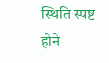स्थिति स्पष्ट होने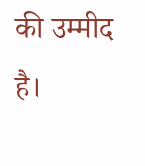की उम्मीद है।